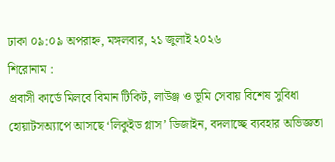ঢাকা ০৯:০৯ অপরাহ্ন, মঙ্গলবার, ২১ জুলাই ২০২৬
শিরোনাম :
প্রবাসী কার্ডে মিলবে বিমান টিকিট, লাউঞ্জ ও ভূমি সেবায় বিশেষ সুবিধা হোয়াটসঅ্যাপে আসছে ‘লিকুইড গ্লাস’ ডিজাইন, বদলাচ্ছে ব্যবহার অভিজ্ঞতা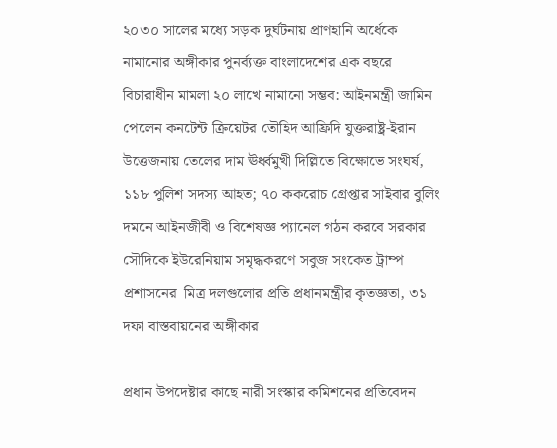২০৩০ সালের মধ্যে সড়ক দুর্ঘটনায় প্রাণহানি অর্ধেকে নামানোর অঙ্গীকার পুনর্ব্যক্ত বাংলাদেশের এক বছরে বিচারাধীন মামলা ২০ লাখে নামানো সম্ভব: আইনমন্ত্রী জামিন পেলেন কনটেন্ট ক্রিয়েটর তৌহিদ আফ্রিদি যুক্তরাষ্ট্র-ইরান উত্তেজনায় তেলের দাম ঊর্ধ্বমুখী দিল্লিতে বিক্ষোভে সংঘর্ষ, ১১৮ পুলিশ সদস্য আহত; ৭০ ককরোচ গ্রেপ্তার সাইবার বুলিং দমনে আইনজীবী ও বিশেষজ্ঞ প্যানেল গঠন করবে সরকার সৌদিকে ইউরেনিয়াম সমৃদ্ধকরণে সবুজ সংকেত ট্রাম্প প্রশাসনের  মিত্র দলগুলোর প্রতি প্রধানমন্ত্রীর কৃতজ্ঞতা, ৩১ দফা বাস্তবায়নের অঙ্গীকার

প্রধান উপদেষ্টার কাছে নারী সংস্কার কমিশনের প্রতিবেদন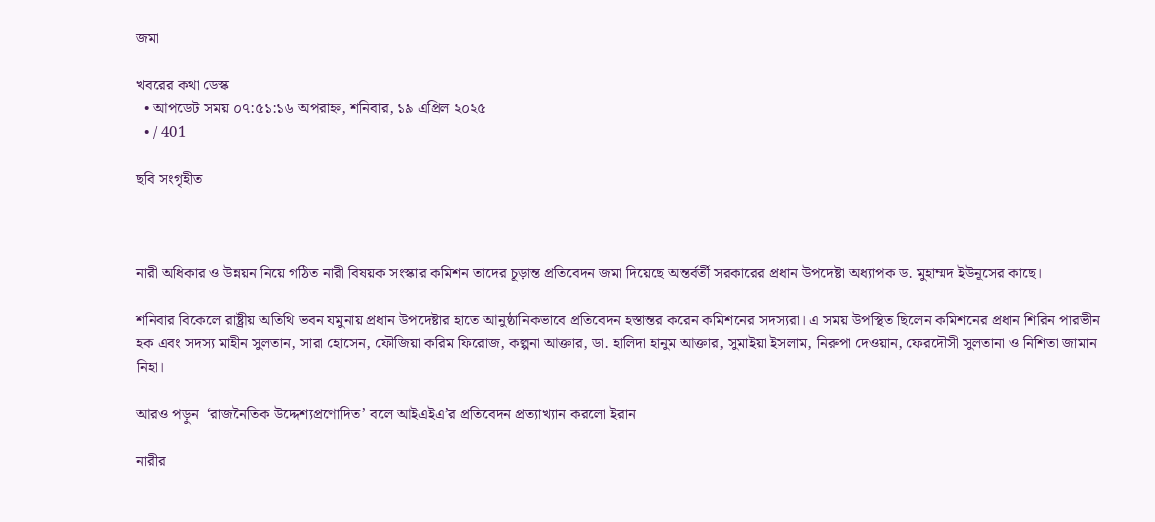জমা

খবরের কথা ডেস্ক
  • আপডেট সময় ০৭:৫১:১৬ অপরাহ্ন, শনিবার, ১৯ এপ্রিল ২০২৫
  • / 401

ছবি সংগৃহীত



নারী অধিকার ও উন্নয়ন নিয়ে গঠিত নারী বিষয়ক সংস্কার কমিশন তাদের চূড়ান্ত প্রতিবেদন জমা দিয়েছে অন্তর্বর্তী সরকারের প্রধান উপদেষ্টা অধ্যাপক ড. মুহাম্মদ ইউনূসের কাছে।

শনিবার বিকেলে রাষ্ট্রীয় অতিথি ভবন যমুনায় প্রধান উপদেষ্টার হাতে আনুষ্ঠানিকভাবে প্রতিবেদন হস্তান্তর করেন কমিশনের সদস্যরা। এ সময় উপস্থিত ছিলেন কমিশনের প্রধান শিরিন পারভীন হক এবং সদস্য মাহীন সুলতান, সারা হোসেন, ফৌজিয়া করিম ফিরোজ, কল্পনা আক্তার, ডা. হালিদা হানুম আক্তার, সুমাইয়া ইসলাম, নিরুপা দেওয়ান, ফেরদৌসী সুলতানা ও নিশিতা জামান নিহা।

আরও পড়ুন  ‘রাজনৈতিক উদ্দেশ্যপ্রণোদিত’ বলে আইএইএ’র প্রতিবেদন প্রত্যাখ্যান করলো ইরান

নারীর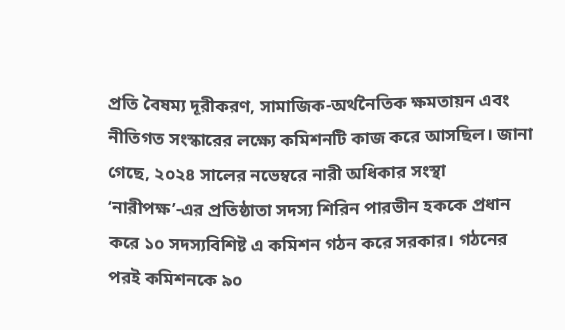প্রতি বৈষম্য দূরীকরণ, সামাজিক-অর্থনৈতিক ক্ষমতায়ন এবং নীতিগত সংস্কারের লক্ষ্যে কমিশনটি কাজ করে আসছিল। জানা গেছে, ২০২৪ সালের নভেম্বরে নারী অধিকার সংস্থা ‘নারীপক্ষ’-এর প্রতিষ্ঠাতা সদস্য শিরিন পারভীন হককে প্রধান করে ১০ সদস্যবিশিষ্ট এ কমিশন গঠন করে সরকার। গঠনের পরই কমিশনকে ৯০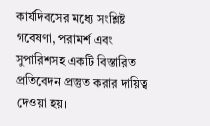কার্যদিবসের মধ্যে সংশ্লিষ্ট গবেষণা, পরামর্শ এবং সুপারিশসহ একটি বিস্তারিত প্রতিবেদন প্রস্তুত করার দায়িত্ব দেওয়া হয়।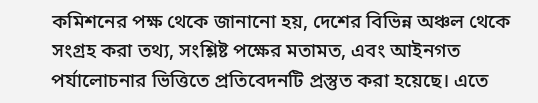কমিশনের পক্ষ থেকে জানানো হয়, দেশের বিভিন্ন অঞ্চল থেকে সংগ্রহ করা তথ্য, সংশ্লিষ্ট পক্ষের মতামত, এবং আইনগত পর্যালোচনার ভিত্তিতে প্রতিবেদনটি প্রস্তুত করা হয়েছে। এতে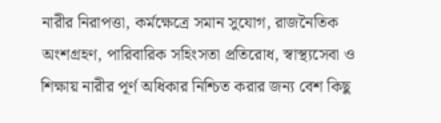নারীর নিরাপত্তা, কর্মক্ষেত্রে সমান সুযোগ, রাজনৈতিক অংশগ্রহণ, পারিবারিক সহিংসতা প্রতিরোধ, স্বাস্থ্যসেবা ও শিক্ষায় নারীর পূর্ণ অধিকার নিশ্চিত করার জন্য বেশ কিছু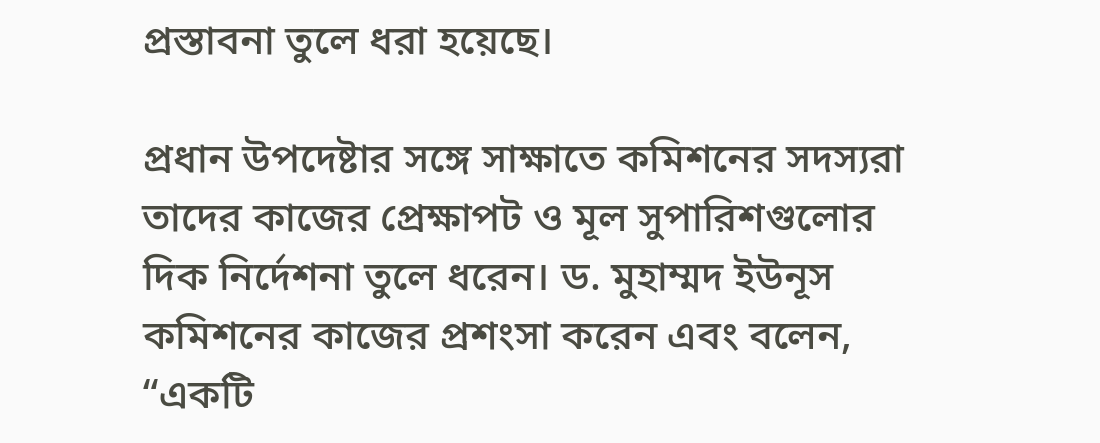প্রস্তাবনা তুলে ধরা হয়েছে।

প্রধান উপদেষ্টার সঙ্গে সাক্ষাতে কমিশনের সদস্যরা তাদের কাজের প্রেক্ষাপট ও মূল সুপারিশগুলোর দিক নির্দেশনা তুলে ধরেন। ড. মুহাম্মদ ইউনূস কমিশনের কাজের প্রশংসা করেন এবং বলেন, “একটি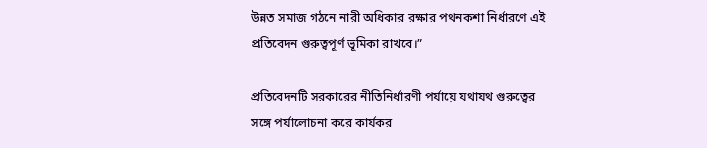উন্নত সমাজ গঠনে নারী অধিকার রক্ষার পথনকশা নির্ধারণে এই প্রতিবেদন গুরুত্বপূর্ণ ভূমিকা রাখবে।”

প্রতিবেদনটি সরকারের নীতিনির্ধারণী পর্যায়ে যথাযথ গুরুত্বের সঙ্গে পর্যালোচনা করে কার্যকর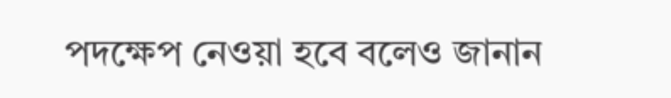পদক্ষেপ নেওয়া হবে বলেও জানান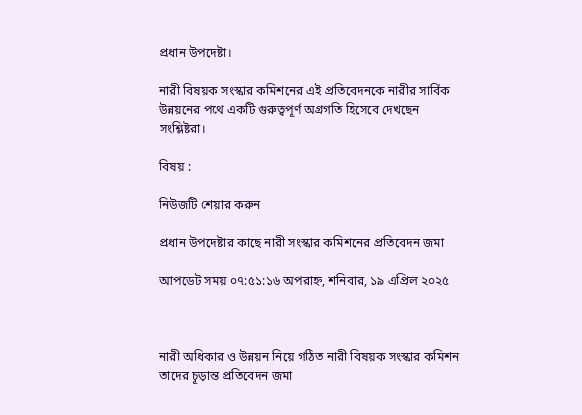প্রধান উপদেষ্টা।

নারী বিষয়ক সংস্কার কমিশনের এই প্রতিবেদনকে নারীর সার্বিক উন্নয়নের পথে একটি গুরুত্বপূর্ণ অগ্রগতি হিসেবে দেখছেন সংশ্লিষ্টরা।

বিষয় :

নিউজটি শেয়ার করুন

প্রধান উপদেষ্টার কাছে নারী সংস্কার কমিশনের প্রতিবেদন জমা

আপডেট সময় ০৭:৫১:১৬ অপরাহ্ন, শনিবার, ১৯ এপ্রিল ২০২৫



নারী অধিকার ও উন্নয়ন নিয়ে গঠিত নারী বিষয়ক সংস্কার কমিশন তাদের চূড়ান্ত প্রতিবেদন জমা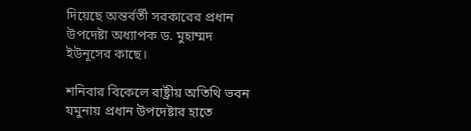দিয়েছে অন্তর্বর্তী সরকারের প্রধান উপদেষ্টা অধ্যাপক ড. মুহাম্মদ ইউনূসের কাছে।

শনিবার বিকেলে রাষ্ট্রীয় অতিথি ভবন যমুনায় প্রধান উপদেষ্টার হাতে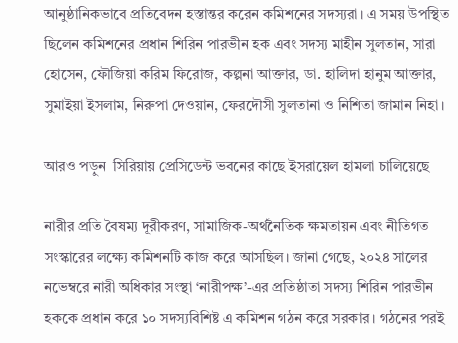আনুষ্ঠানিকভাবে প্রতিবেদন হস্তান্তর করেন কমিশনের সদস্যরা। এ সময় উপস্থিত ছিলেন কমিশনের প্রধান শিরিন পারভীন হক এবং সদস্য মাহীন সুলতান, সারা হোসেন, ফৌজিয়া করিম ফিরোজ, কল্পনা আক্তার, ডা. হালিদা হানুম আক্তার, সুমাইয়া ইসলাম, নিরুপা দেওয়ান, ফেরদৌসী সুলতানা ও নিশিতা জামান নিহা।

আরও পড়ুন  সিরিয়ায় প্রেসিডেন্ট ভবনের কাছে ইসরায়েল হামলা চালিয়েছে

নারীর প্রতি বৈষম্য দূরীকরণ, সামাজিক-অর্থনৈতিক ক্ষমতায়ন এবং নীতিগত সংস্কারের লক্ষ্যে কমিশনটি কাজ করে আসছিল। জানা গেছে, ২০২৪ সালের নভেম্বরে নারী অধিকার সংস্থা ‘নারীপক্ষ’-এর প্রতিষ্ঠাতা সদস্য শিরিন পারভীন হককে প্রধান করে ১০ সদস্যবিশিষ্ট এ কমিশন গঠন করে সরকার। গঠনের পরই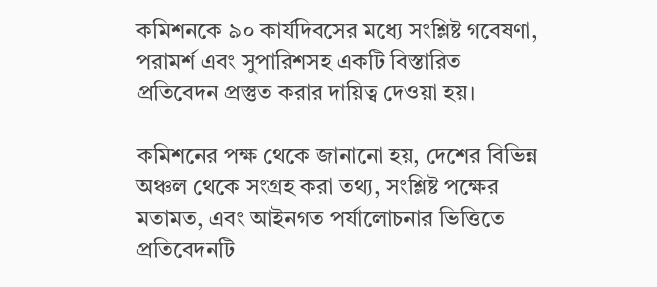কমিশনকে ৯০ কার্যদিবসের মধ্যে সংশ্লিষ্ট গবেষণা, পরামর্শ এবং সুপারিশসহ একটি বিস্তারিত প্রতিবেদন প্রস্তুত করার দায়িত্ব দেওয়া হয়।

কমিশনের পক্ষ থেকে জানানো হয়, দেশের বিভিন্ন অঞ্চল থেকে সংগ্রহ করা তথ্য, সংশ্লিষ্ট পক্ষের মতামত, এবং আইনগত পর্যালোচনার ভিত্তিতে প্রতিবেদনটি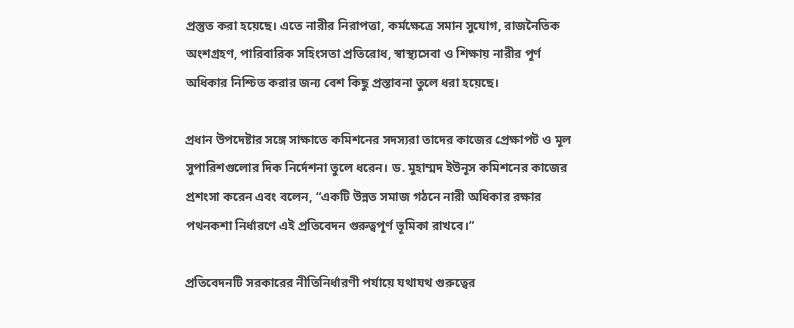প্রস্তুত করা হয়েছে। এতে নারীর নিরাপত্তা, কর্মক্ষেত্রে সমান সুযোগ, রাজনৈতিক অংশগ্রহণ, পারিবারিক সহিংসতা প্রতিরোধ, স্বাস্থ্যসেবা ও শিক্ষায় নারীর পূর্ণ অধিকার নিশ্চিত করার জন্য বেশ কিছু প্রস্তাবনা তুলে ধরা হয়েছে।

প্রধান উপদেষ্টার সঙ্গে সাক্ষাতে কমিশনের সদস্যরা তাদের কাজের প্রেক্ষাপট ও মূল সুপারিশগুলোর দিক নির্দেশনা তুলে ধরেন। ড. মুহাম্মদ ইউনূস কমিশনের কাজের প্রশংসা করেন এবং বলেন, “একটি উন্নত সমাজ গঠনে নারী অধিকার রক্ষার পথনকশা নির্ধারণে এই প্রতিবেদন গুরুত্বপূর্ণ ভূমিকা রাখবে।”

প্রতিবেদনটি সরকারের নীতিনির্ধারণী পর্যায়ে যথাযথ গুরুত্বের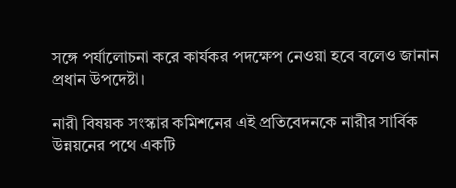সঙ্গে পর্যালোচনা করে কার্যকর পদক্ষেপ নেওয়া হবে বলেও জানান প্রধান উপদেষ্টা।

নারী বিষয়ক সংস্কার কমিশনের এই প্রতিবেদনকে নারীর সার্বিক উন্নয়নের পথে একটি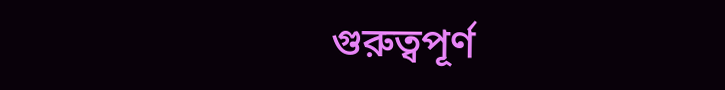গুরুত্বপূর্ণ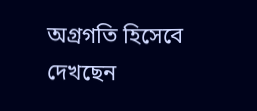অগ্রগতি হিসেবে দেখছেন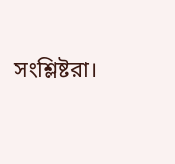সংশ্লিষ্টরা।